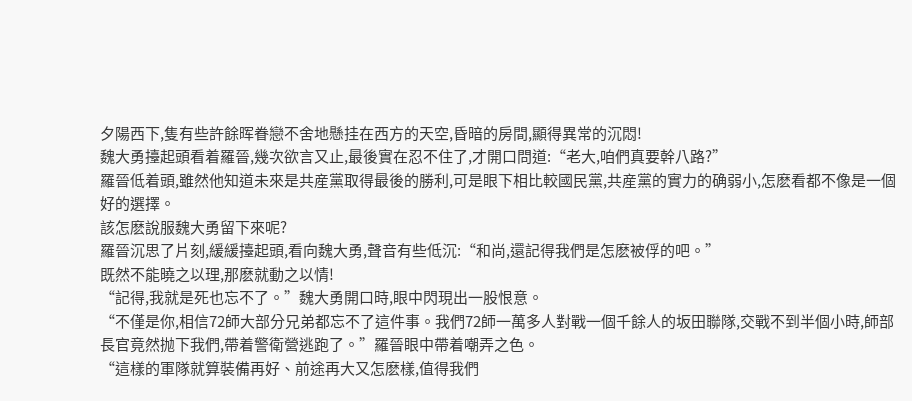夕陽西下,隻有些許餘晖眷戀不舍地懸挂在西方的天空,昏暗的房間,顯得異常的沉悶!
魏大勇擡起頭看着羅晉,幾次欲言又止,最後實在忍不住了,才開口問道:“老大,咱們真要幹八路?”
羅晉低着頭,雖然他知道未來是共産黨取得最後的勝利,可是眼下相比較國民黨,共産黨的實力的确弱小,怎麽看都不像是一個好的選擇。
該怎麽說服魏大勇留下來呢?
羅晉沉思了片刻,緩緩擡起頭,看向魏大勇,聲音有些低沉:“和尚,還記得我們是怎麽被俘的吧。”
既然不能曉之以理,那麽就動之以情!
“記得,我就是死也忘不了。”魏大勇開口時,眼中閃現出一股恨意。
“不僅是你,相信72師大部分兄弟都忘不了這件事。我們72師一萬多人對戰一個千餘人的坂田聯隊,交戰不到半個小時,師部長官竟然抛下我們,帶着警衛營逃跑了。”羅晉眼中帶着嘲弄之色。
“這樣的軍隊就算裝備再好、前途再大又怎麽樣,值得我們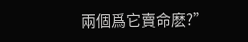兩個爲它賣命麽?”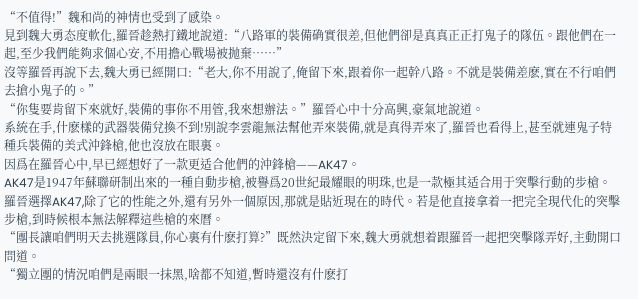“不值得!”魏和尚的神情也受到了感染。
見到魏大勇态度軟化,羅晉趁熱打鐵地說道:“八路軍的裝備确實很差,但他們卻是真真正正打鬼子的隊伍。跟他們在一起,至少我們能夠求個心安,不用擔心戰場被抛棄……”
沒等羅晉再說下去,魏大勇已經開口:“老大,你不用說了,俺留下來,跟着你一起幹八路。不就是裝備差麽,實在不行咱們去搶小鬼子的。”
“你隻要肯留下來就好,裝備的事你不用管,我來想辦法。”羅晉心中十分高興,豪氣地說道。
系統在手,什麽樣的武器裝備兌換不到!别說李雲龍無法幫他弄來裝備,就是真得弄來了,羅晉也看得上,甚至就連鬼子特種兵裝備的美式沖鋒槍,他也沒放在眼裏。
因爲在羅晉心中,早已經想好了一款更适合他們的沖鋒槍——AK47。
AK47是1947年蘇聯研制出來的一種自動步槍,被譽爲20世紀最耀眼的明珠,也是一款極其适合用于突擊行動的步槍。
羅晉選擇AK47,除了它的性能之外,還有另外一個原因,那就是貼近現在的時代。若是他直接拿着一把完全現代化的突擊步槍,到時候根本無法解釋這些槍的來曆。
“團長讓咱們明天去挑選隊員,你心裏有什麽打算?”既然決定留下來,魏大勇就想着跟羅晉一起把突擊隊弄好,主動開口問道。
“獨立團的情況咱們是兩眼一抹黑,啥都不知道,暫時還沒有什麽打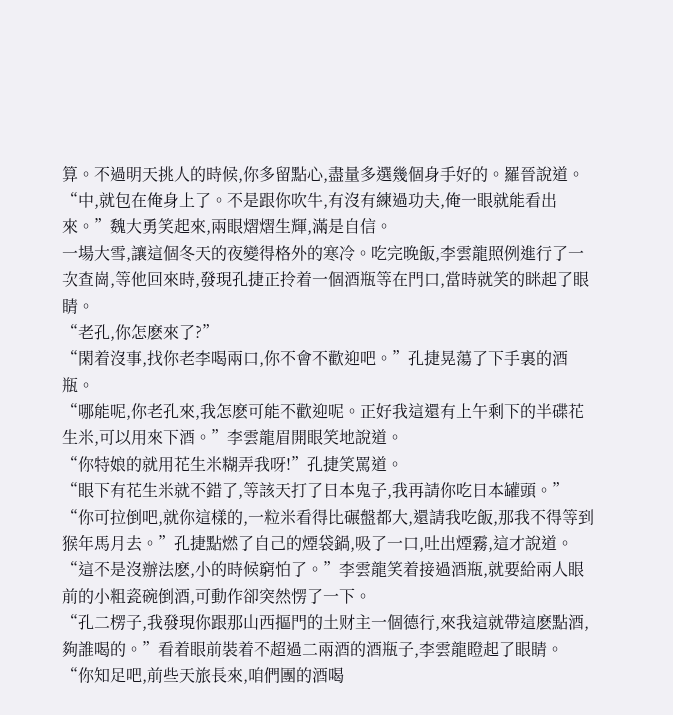算。不過明天挑人的時候,你多留點心,盡量多選幾個身手好的。羅晉說道。
“中,就包在俺身上了。不是跟你吹牛,有沒有練過功夫,俺一眼就能看出來。”魏大勇笑起來,兩眼熠熠生輝,滿是自信。
一場大雪,讓這個冬天的夜變得格外的寒冷。吃完晚飯,李雲龍照例進行了一次查崗,等他回來時,發現孔捷正拎着一個酒瓶等在門口,當時就笑的眯起了眼睛。
“老孔,你怎麽來了?”
“閑着沒事,找你老李喝兩口,你不會不歡迎吧。”孔捷晃蕩了下手裏的酒瓶。
“哪能呢,你老孔來,我怎麽可能不歡迎呢。正好我這還有上午剩下的半碟花生米,可以用來下酒。”李雲龍眉開眼笑地說道。
“你特娘的就用花生米糊弄我呀!”孔捷笑罵道。
“眼下有花生米就不錯了,等該天打了日本鬼子,我再請你吃日本罐頭。”
“你可拉倒吧,就你這樣的,一粒米看得比碾盤都大,還請我吃飯,那我不得等到猴年馬月去。”孔捷點燃了自己的煙袋鍋,吸了一口,吐出煙霧,這才說道。
“這不是沒辦法麽,小的時候窮怕了。”李雲龍笑着接過酒瓶,就要給兩人眼前的小粗瓷碗倒酒,可動作卻突然愣了一下。
“孔二楞子,我發現你跟那山西摳門的土财主一個德行,來我這就帶這麽點酒,夠誰喝的。”看着眼前裝着不超過二兩酒的酒瓶子,李雲龍瞪起了眼睛。
“你知足吧,前些天旅長來,咱們團的酒喝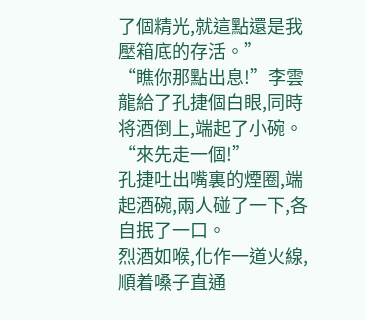了個精光,就這點還是我壓箱底的存活。”
“瞧你那點出息!”李雲龍給了孔捷個白眼,同時将酒倒上,端起了小碗。
“來先走一個!”
孔捷吐出嘴裏的煙圈,端起酒碗,兩人碰了一下,各自抿了一口。
烈酒如喉,化作一道火線,順着嗓子直通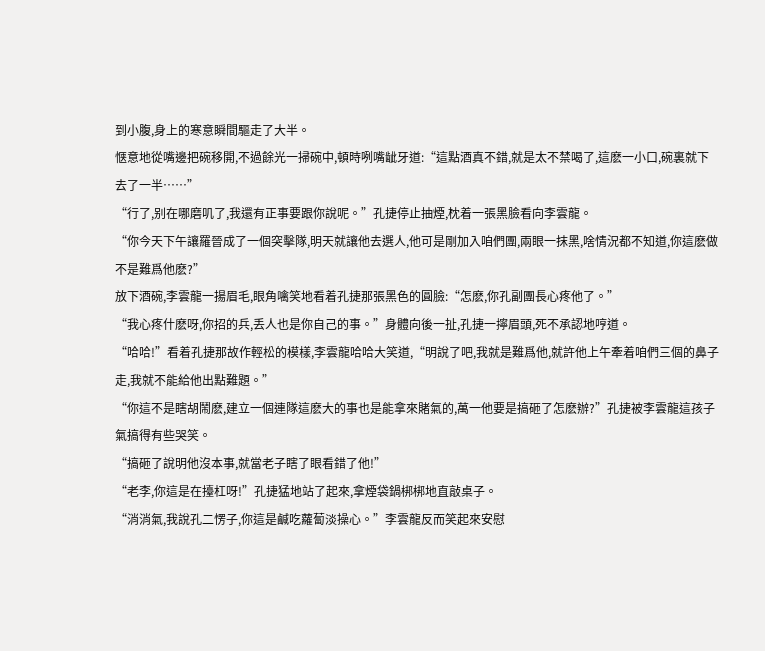到小腹,身上的寒意瞬間驅走了大半。
惬意地從嘴邊把碗移開,不過餘光一掃碗中,頓時咧嘴龇牙道:“這點酒真不錯,就是太不禁喝了,這麽一小口,碗裏就下去了一半……”
“行了,别在哪磨叽了,我還有正事要跟你說呢。”孔捷停止抽煙,枕着一張黑臉看向李雲龍。
“你今天下午讓羅晉成了一個突擊隊,明天就讓他去選人,他可是剛加入咱們團,兩眼一抹黑,啥情況都不知道,你這麽做不是難爲他麽?”
放下酒碗,李雲龍一揚眉毛,眼角噙笑地看着孔捷那張黑色的圓臉:“怎麽,你孔副團長心疼他了。”
“我心疼什麽呀,你招的兵,丢人也是你自己的事。”身體向後一扯,孔捷一擰眉頭,死不承認地哼道。
“哈哈!”看着孔捷那故作輕松的模樣,李雲龍哈哈大笑道,“明說了吧,我就是難爲他,就許他上午牽着咱們三個的鼻子走,我就不能給他出點難題。”
“你這不是瞎胡鬧麽,建立一個連隊這麽大的事也是能拿來賭氣的,萬一他要是搞砸了怎麽辦?”孔捷被李雲龍這孩子氣搞得有些哭笑。
“搞砸了說明他沒本事,就當老子瞎了眼看錯了他!”
“老李,你這是在擡杠呀!”孔捷猛地站了起來,拿煙袋鍋梆梆地直敲桌子。
“消消氣,我說孔二愣子,你這是鹹吃蘿蔔淡操心。”李雲龍反而笑起來安慰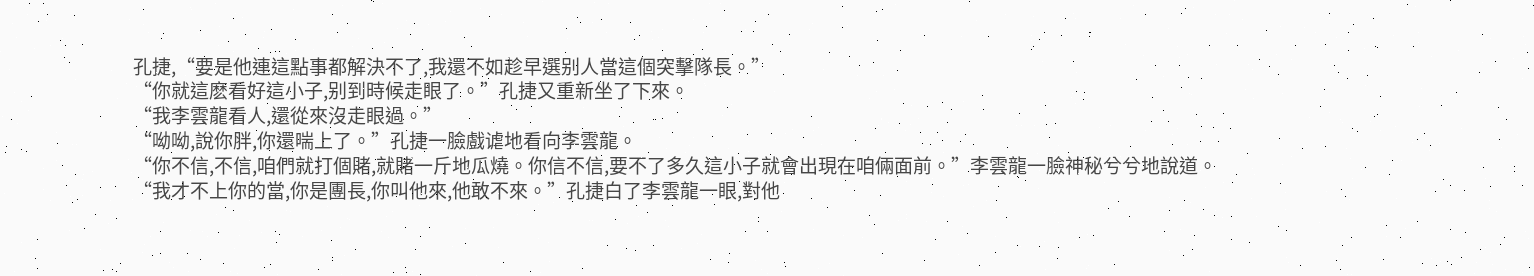孔捷,“要是他連這點事都解決不了,我還不如趁早選别人當這個突擊隊長。”
“你就這麽看好這小子,别到時候走眼了。”孔捷又重新坐了下來。
“我李雲龍看人,還從來沒走眼過。”
“呦呦,說你胖,你還喘上了。”孔捷一臉戲谑地看向李雲龍。
“你不信,不信,咱們就打個賭,就賭一斤地瓜燒。你信不信,要不了多久這小子就會出現在咱倆面前。”李雲龍一臉神秘兮兮地說道。
“我才不上你的當,你是團長,你叫他來,他敢不來。”孔捷白了李雲龍一眼,對他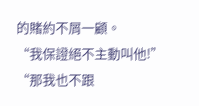的賭約不屑一顧。
“我保證絕不主動叫他!”
“那我也不跟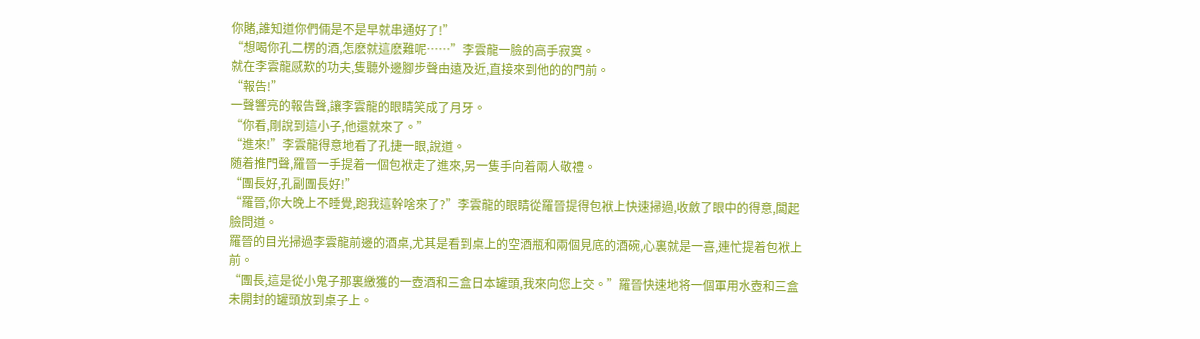你賭,誰知道你們倆是不是早就串通好了!”
“想喝你孔二楞的酒,怎麽就這麽難呢……”李雲龍一臉的高手寂寞。
就在李雲龍感歎的功夫,隻聽外邊腳步聲由遠及近,直接來到他的的門前。
“報告!”
一聲響亮的報告聲,讓李雲龍的眼睛笑成了月牙。
“你看,剛說到這小子,他還就來了。”
“進來!”李雲龍得意地看了孔捷一眼,說道。
随着推門聲,羅晉一手提着一個包袱走了進來,另一隻手向着兩人敬禮。
“團長好,孔副團長好!”
“羅晉,你大晚上不睡覺,跑我這幹啥來了?”李雲龍的眼睛從羅晉提得包袱上快速掃過,收斂了眼中的得意,闆起臉問道。
羅晉的目光掃過李雲龍前邊的酒桌,尤其是看到桌上的空酒瓶和兩個見底的酒碗,心裏就是一喜,連忙提着包袱上前。
“團長,這是從小鬼子那裏繳獲的一壺酒和三盒日本罐頭,我來向您上交。”羅晉快速地将一個軍用水壺和三盒未開封的罐頭放到桌子上。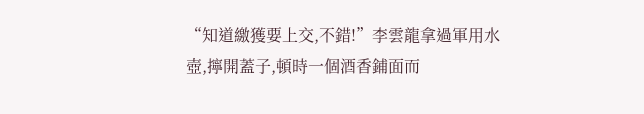“知道繳獲要上交,不錯!”李雲龍拿過軍用水壺,擰開蓋子,頓時一個酒香鋪面而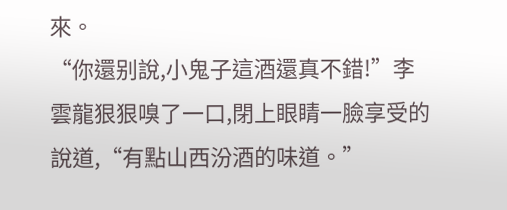來。
“你還别說,小鬼子這酒還真不錯!”李雲龍狠狠嗅了一口,閉上眼睛一臉享受的說道,“有點山西汾酒的味道。”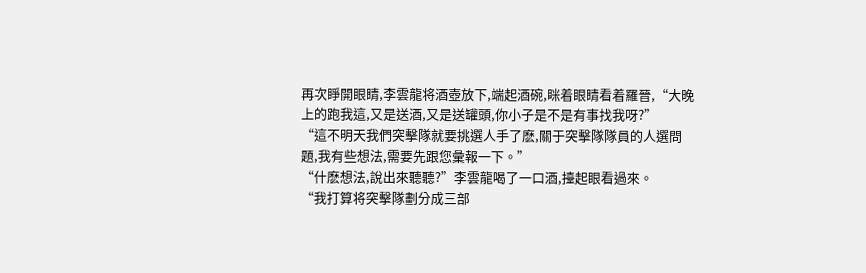再次睜開眼睛,李雲龍将酒壺放下,端起酒碗,眯着眼睛看着羅晉,“大晚上的跑我這,又是送酒,又是送罐頭,你小子是不是有事找我呀?”
“這不明天我們突擊隊就要挑選人手了麽,關于突擊隊隊員的人選問題,我有些想法,需要先跟您彙報一下。”
“什麽想法,說出來聽聽?”李雲龍喝了一口酒,擡起眼看過來。
“我打算将突擊隊劃分成三部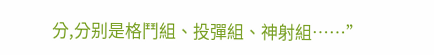分,分别是格鬥組、投彈組、神射組……”